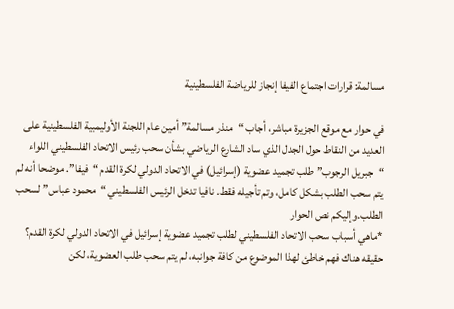مسالمة: قرارات اجتماع الفيفا إنجاز للرياضة الفلسطينية

في حوار مع موقع الجزيرة مباشر، أجاب “منذر مسالمة” أمين عام اللجنة الأوليمبية الفلسطينية على العديد من النقاط حول الجدل الذي ساد الشارع الرياضي بشأن سحب رئيس الاتحاد الفلسطيني اللواء “جبريل الرجوب” طلب تجميد عضوية (إسرائيل) في الاتحاد الدولي لكرة القدم “فيفا”. موضحا أنه لم يتم سحب الطلب بشكل كامل، وتم تأجيله فقط. نافيا تدخل الرئيس الفلسطيني “محمود عباس” لسحب الطلب.وإليكم نص الحوار
*ماهي أسباب سحب الاتحاد الفلسطيني لطلب تجميد عضوية إسرائيل في الاتحاد الدولي لكرة القدم؟
حقيقه هناك فهم خاطئ لهذا الموضوع من كافة جوانبه، لم يتم سحب طلب العضوية، لكن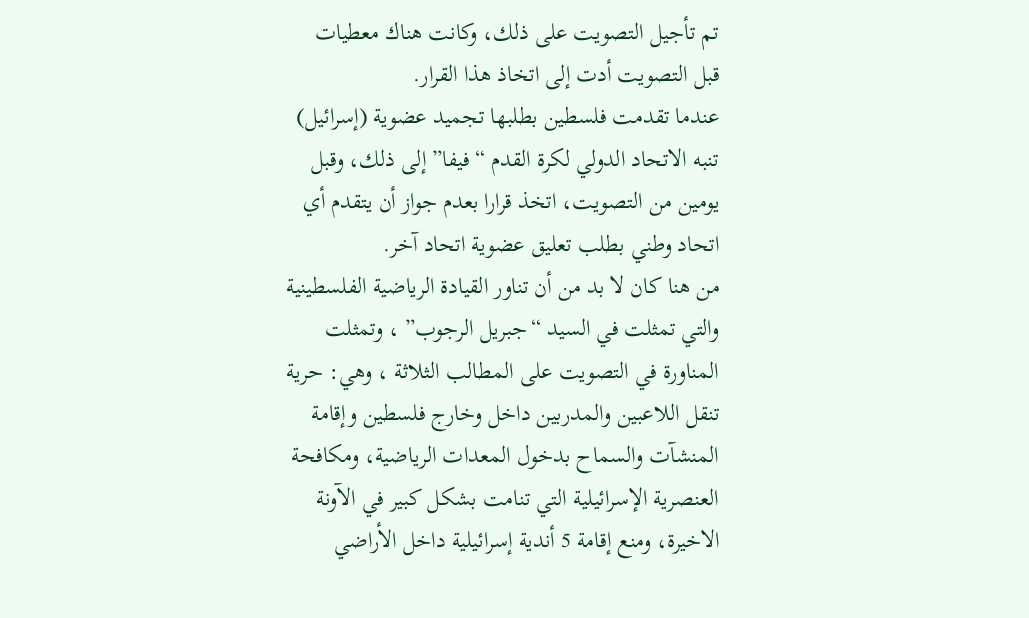تم تأجيل التصويت على ذلك، وكانت هناك معطيات قبل التصويت أدت إلى اتخاذ هذا القرار.
عندما تقدمت فلسطين بطلبها تجميد عضوية (إسرائيل) تنبه الاتحاد الدولي لكرة القدم “فيفا” إلى ذلك، وقبل يومين من التصويت، اتخذ قرارا بعدم جواز أن يتقدم أي اتحاد وطني بطلب تعليق عضوية اتحاد آخر.
من هنا كان لا بد من أن تناور القيادة الرياضية الفلسطينية والتي تمثلت في السيد “جبريل الرجوب” ، وتمثلت المناورة في التصويت على المطالب الثلاثة ، وهي: حرية تنقل اللاعبين والمدربين داخل وخارج فلسطين وإقامة المنشآت والسماح بدخول المعدات الرياضية، ومكافحة العنصرية الإسرائيلية التي تنامت بشكل كبير في الآونة الاخيرة، ومنع إقامة 5 أندية إسرائيلية داخل الأراضي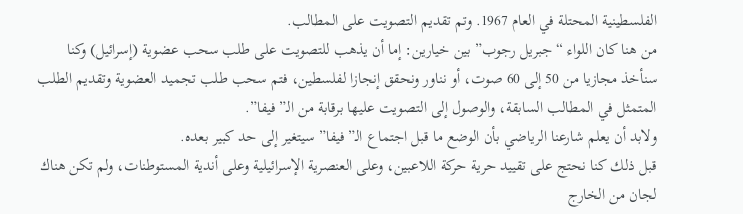الفلسطينية المحتلة في العام 1967. وتم تقديم التصويت على المطالب.
من هنا كان اللواء “جبريل رجوب” بين خيارين: إما أن يذهب للتصويت على طلب سحب عضوية (إسرائيل) وكنا سنأخذ مجازيا من 50 إلى 60 صوت، أو نناور ونحقق إنجازا لفلسطين، فتم سحب طلب تجميد العضوية وتقديم الطلب المتمثل في المطالب السابقة، والوصول إلى التصويت عليها برقابة من الـ”فيفا”.
ولابد أن يعلم شارعنا الرياضي بأن الوضع ما قبل اجتماع الـ”فيفا” سيتغير إلى حد كبير بعده.
قبل ذلك كنا نحتج على تقييد حرية حركة اللاعبين، وعلى العنصرية الإسرائيلية وعلى أندية المستوطنات، ولم تكن هناك لجان من الخارج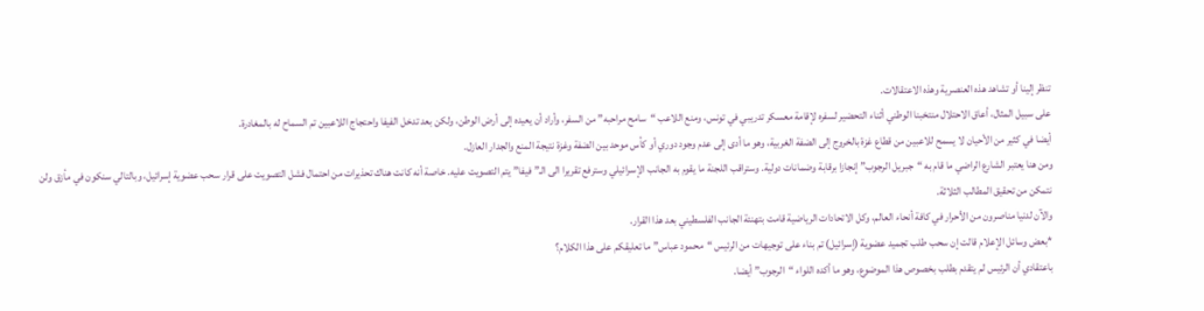تنظر إلينا أو تشاهد هذه العنصرية وهذه الاعتقالات.
على سبيل المثال، أعاق الاحتلال منتخبنا الوطني أثناء التحضير لسفره لإقامة معسكر تدريبي في تونس، ومنع اللاعب “سامح مراحبه” من السفر، وأراد أن يعيده إلى أرض الوطن، ولكن بعد تدخل الفيفا واحتجاج اللاعبين تم السماح له بالمغادرة.
أيضا في كثير من الأحيان لا يسمح للاعبين من قطاع غزة بالخروج إلى الضفة الغربية، وهو ما أدى إلى عدم وجود دوري أو كأس موحد بين الضفة وغزة نتيجة المنع والجدار العازل.
ومن هنا يعتبر الشارع الراضي ما قام به “جبريل الرجوب” إنجازا برقابة وضمانات دولية. وستراقب اللجنة ما يقوم به الجانب الإسرائيلي وسترفع تقريرا الى الـ”فيفا” يتم التصويت عليه. خاصة أنه كانت هناك تحذيرات من احتمال فشل التصويت على قرار سحب عضوية إسرائيل، وبالتالي سنكون في مأزق ولن نتمكن من تحقيق المطالب الثلاثة.
والآن لدنيا مناصرون من الأحرار في كافة أنحاء العالم، وكل الاتحادات الرياضية قامت بتهنئة الجانب الفلسطيني بعد هذا القرار.
*بعض وسائل الإعلام قالت إن سحب طلب تجميد عضوية (إسرائيل) تم بناء على توجيهات من الرئيس “محمود عباس” ما تعليقكم على هذا الكلام؟
باعتقادي أن الرئيس لم يتقدم بطلب بخصوص هذا الموضوع، وهو ما أكده اللواء “الرجوب” أيضا.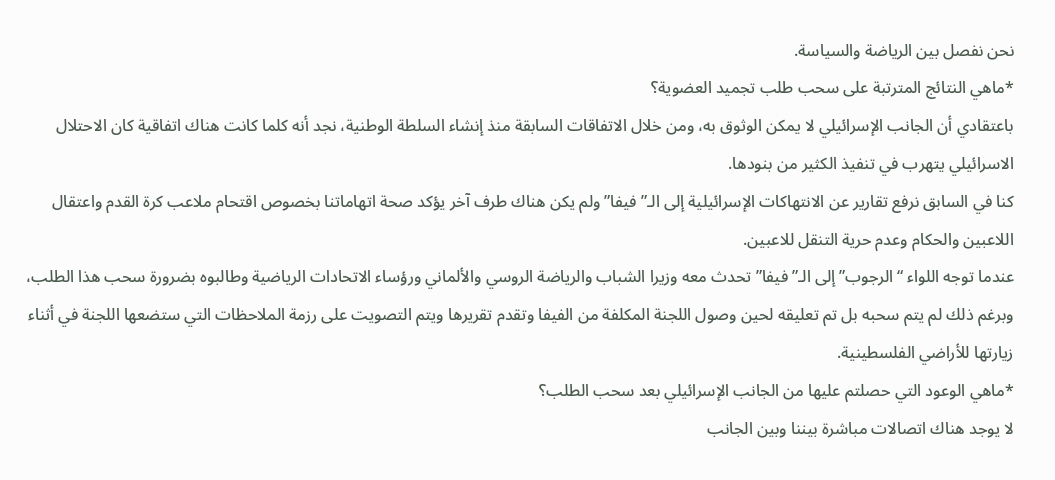نحن نفصل بين الرياضة والسياسة.
*ماهي النتائج المترتبة على سحب طلب تجميد العضوية؟
باعتقادي أن الجانب الإسرائيلي لا يمكن الوثوق به، ومن خلال الاتفاقات السابقة منذ إنشاء السلطة الوطنية، نجد أنه كلما كانت هناك اتفاقية كان الاحتلال الاسرائيلي يتهرب في تنفيذ الكثير من بنودها.
كنا في السابق نرفع تقارير عن الانتهاكات الإسرائيلية إلى الـ”فيفا” ولم يكن هناك طرف آخر يؤكد صحة اتهاماتنا بخصوص اقتحام ملاعب كرة القدم واعتقال اللاعبين والحكام وعدم حرية التنقل للاعبين.
عندما توجه اللواء “الرجوب” إلى الـ”فيفا” تحدث معه وزيرا الشباب والرياضة الروسي والألماني ورؤساء الاتحادات الرياضية وطالبوه بضرورة سحب هذا الطلب، وبرغم ذلك لم يتم سحبه بل تم تعليقه لحين وصول اللجنة المكلفة من الفيفا وتقدم تقريرها ويتم التصويت على رزمة الملاحظات التي ستضعها اللجنة في أثناء زيارتها للأراضي الفلسطينية.
*ماهي الوعود التي حصلتم عليها من الجانب الإسرائيلي بعد سحب الطلب؟
لا يوجد هناك اتصالات مباشرة بيننا وبين الجانب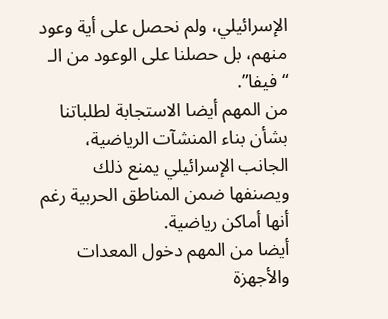الإسرائيلي، ولم نحصل على أية وعود منهم، بل حصلنا على الوعود من الـ “فيفا”.
من المهم أيضا الاستجابة لطلباتنا بشأن بناء المنشآت الرياضية، الجانب الإسرائيلي يمنع ذلك ويصنفها ضمن المناطق الحربية رغم أنها أماكن رياضية.
أيضا من المهم دخول المعدات والأجهزة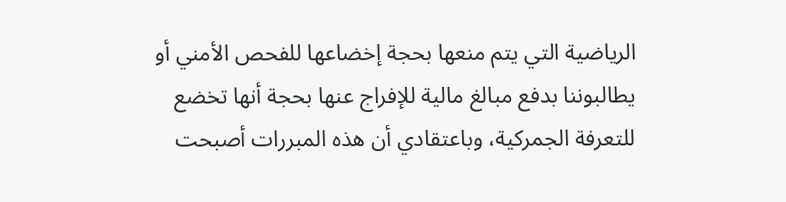الرياضية التي يتم منعها بحجة إخضاعها للفحص الأمني أو يطالبوننا بدفع مبالغ مالية للإفراج عنها بحجة أنها تخضع للتعرفة الجمركية، وباعتقادي أن هذه المبررات أصبحت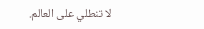لا تنطلي على العالم.